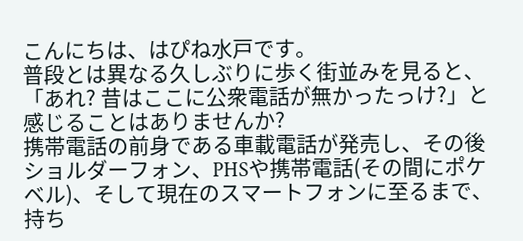こんにちは、はぴね水戸です。
普段とは異なる久しぶりに歩く街並みを見ると、「あれ? 昔はここに公衆電話が無かったっけ?」と感じることはありませんか?
携帯電話の前身である車載電話が発売し、その後ショルダーフォン、PHSや携帯電話(その間にポケベル)、そして現在のスマートフォンに至るまで、持ち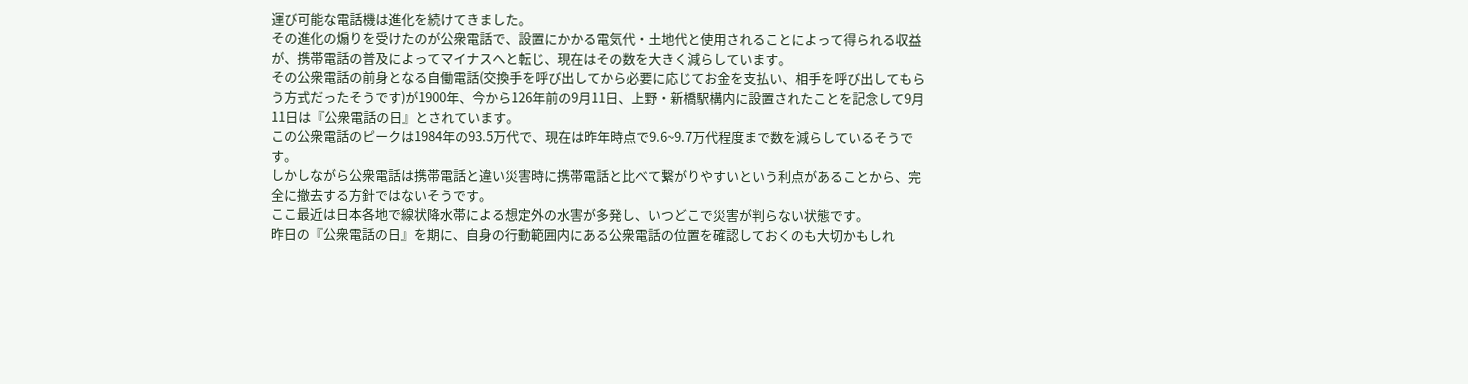運び可能な電話機は進化を続けてきました。
その進化の煽りを受けたのが公衆電話で、設置にかかる電気代・土地代と使用されることによって得られる収益が、携帯電話の普及によってマイナスへと転じ、現在はその数を大きく減らしています。
その公衆電話の前身となる自働電話(交換手を呼び出してから必要に応じてお金を支払い、相手を呼び出してもらう方式だったそうです)が1900年、今から126年前の9月11日、上野・新橋駅構内に設置されたことを記念して9月11日は『公衆電話の日』とされています。
この公衆電話のピークは1984年の93.5万代で、現在は昨年時点で9.6~9.7万代程度まで数を減らしているそうです。
しかしながら公衆電話は携帯電話と違い災害時に携帯電話と比べて繋がりやすいという利点があることから、完全に撤去する方針ではないそうです。
ここ最近は日本各地で線状降水帯による想定外の水害が多発し、いつどこで災害が判らない状態です。
昨日の『公衆電話の日』を期に、自身の行動範囲内にある公衆電話の位置を確認しておくのも大切かもしれ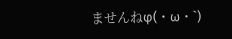ませんねφ(・ω・`)